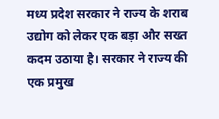मध्य प्रदेश सरकार ने राज्य के शराब उद्योग को लेकर एक बड़ा और सख्त कदम उठाया है। सरकार ने राज्य की एक प्रमुख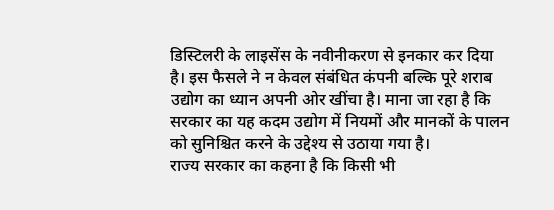डिस्टिलरी के लाइसेंस के नवीनीकरण से इनकार कर दिया है। इस फैसले ने न केवल संबंधित कंपनी बल्कि पूरे शराब उद्योग का ध्यान अपनी ओर खींचा है। माना जा रहा है कि सरकार का यह कदम उद्योग में नियमों और मानकों के पालन को सुनिश्चित करने के उद्देश्य से उठाया गया है।
राज्य सरकार का कहना है कि किसी भी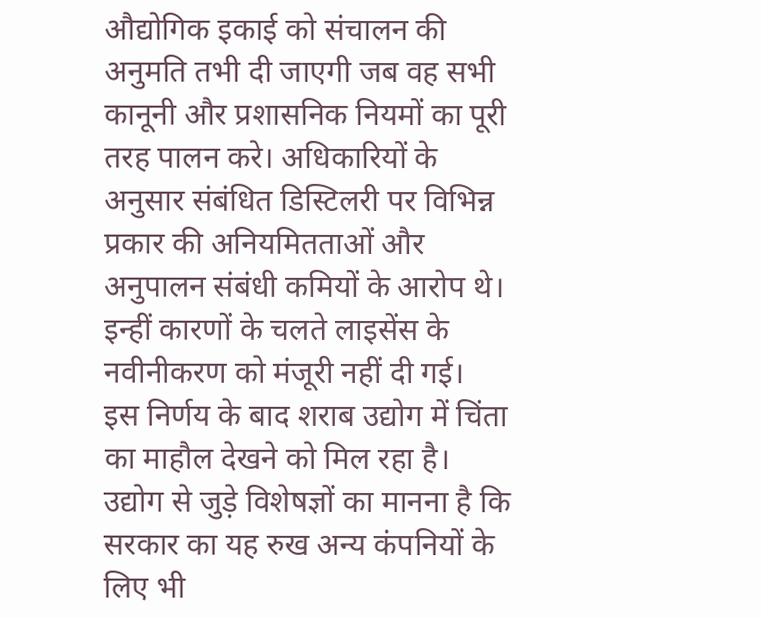औद्योगिक इकाई को संचालन की अनुमति तभी दी जाएगी जब वह सभी कानूनी और प्रशासनिक नियमों का पूरी तरह पालन करे। अधिकारियों के अनुसार संबंधित डिस्टिलरी पर विभिन्न प्रकार की अनियमितताओं और अनुपालन संबंधी कमियों के आरोप थे। इन्हीं कारणों के चलते लाइसेंस के नवीनीकरण को मंजूरी नहीं दी गई।
इस निर्णय के बाद शराब उद्योग में चिंता का माहौल देखने को मिल रहा है। उद्योग से जुड़े विशेषज्ञों का मानना है कि सरकार का यह रुख अन्य कंपनियों के लिए भी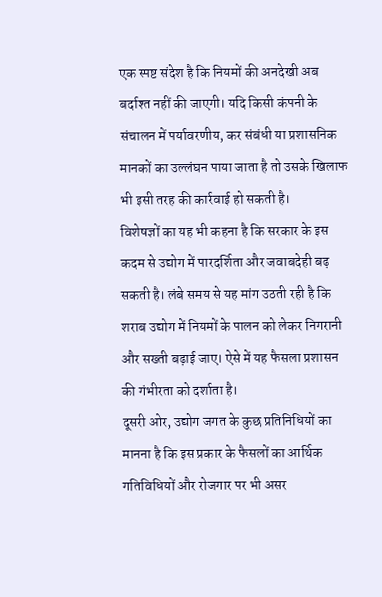एक स्पष्ट संदेश है कि नियमों की अनदेखी अब बर्दाश्त नहीं की जाएगी। यदि किसी कंपनी के संचालन में पर्यावरणीय, कर संबंधी या प्रशासनिक मानकों का उल्लंघन पाया जाता है तो उसके खिलाफ भी इसी तरह की कार्रवाई हो सकती है।
विशेषज्ञों का यह भी कहना है कि सरकार के इस कदम से उद्योग में पारदर्शिता और जवाबदेही बढ़ सकती है। लंबे समय से यह मांग उठती रही है कि शराब उद्योग में नियमों के पालन को लेकर निगरानी और सख्ती बढ़ाई जाए। ऐसे में यह फैसला प्रशासन की गंभीरता को दर्शाता है।
दूसरी ओर, उद्योग जगत के कुछ प्रतिनिधियों का मानना है कि इस प्रकार के फैसलों का आर्थिक गतिविधियों और रोजगार पर भी असर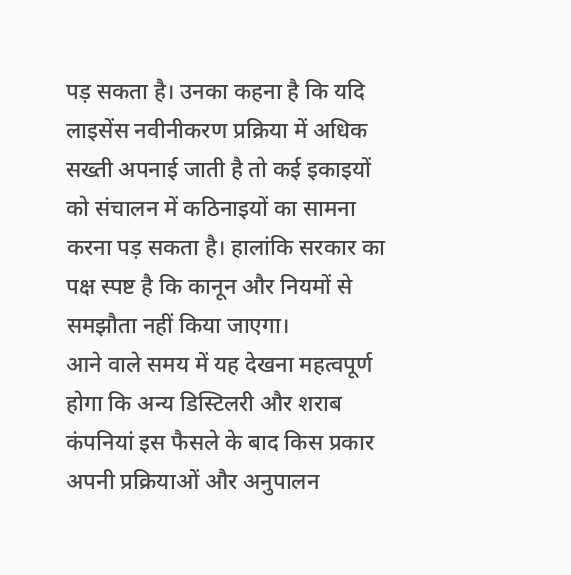पड़ सकता है। उनका कहना है कि यदि लाइसेंस नवीनीकरण प्रक्रिया में अधिक सख्ती अपनाई जाती है तो कई इकाइयों को संचालन में कठिनाइयों का सामना करना पड़ सकता है। हालांकि सरकार का पक्ष स्पष्ट है कि कानून और नियमों से समझौता नहीं किया जाएगा।
आने वाले समय में यह देखना महत्वपूर्ण होगा कि अन्य डिस्टिलरी और शराब कंपनियां इस फैसले के बाद किस प्रकार अपनी प्रक्रियाओं और अनुपालन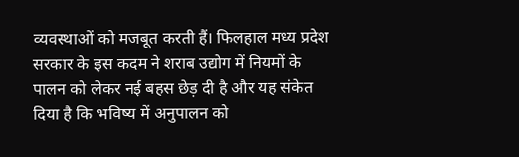व्यवस्थाओं को मजबूत करती हैं। फिलहाल मध्य प्रदेश सरकार के इस कदम ने शराब उद्योग में नियमों के पालन को लेकर नई बहस छेड़ दी है और यह संकेत दिया है कि भविष्य में अनुपालन को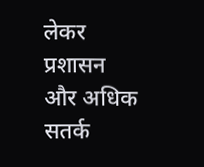लेकर प्रशासन और अधिक सतर्क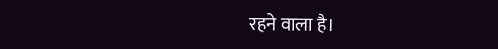रहने वाला है।